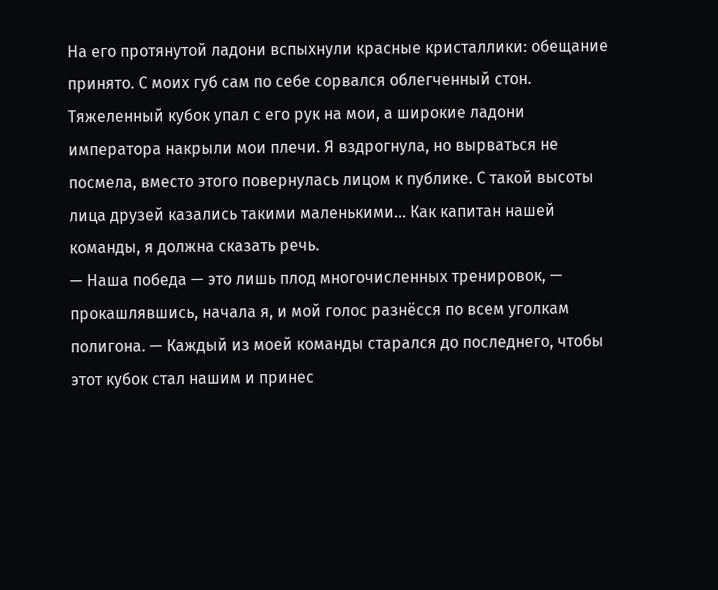На его протянутой ладони вспыхнули красные кристаллики: обещание принято. С моих губ сам по себе сорвался облегченный стон. Тяжеленный кубок упал с его рук на мои, а широкие ладони императора накрыли мои плечи. Я вздрогнула, но вырваться не посмела, вместо этого повернулась лицом к публике. С такой высоты лица друзей казались такими маленькими… Как капитан нашей команды, я должна сказать речь.
— Наша победа — это лишь плод многочисленных тренировок, — прокашлявшись, начала я, и мой голос разнёсся по всем уголкам полигона. — Каждый из моей команды старался до последнего, чтобы этот кубок стал нашим и принес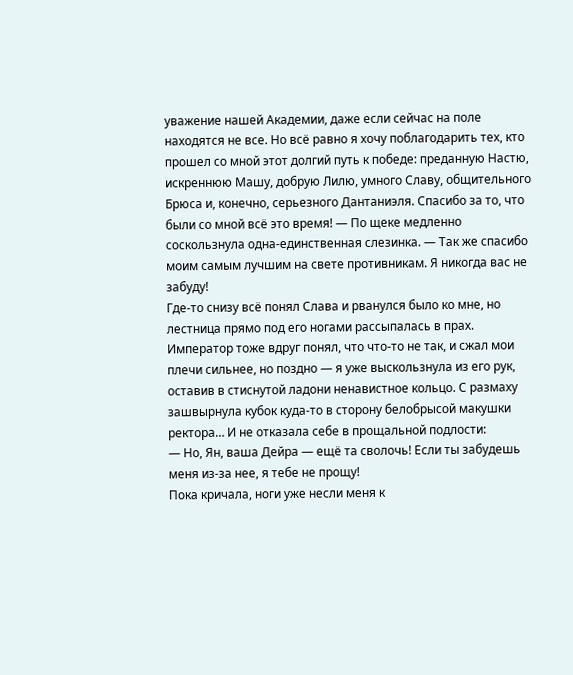уважение нашей Академии, даже если сейчас на поле находятся не все. Но всё равно я хочу поблагодарить тех, кто прошел со мной этот долгий путь к победе: преданную Настю, искреннюю Машу, добрую Лилю, умного Славу, общительного Брюса и, конечно, серьезного Дантаниэля. Спасибо за то, что были со мной всё это время! — По щеке медленно соскользнула одна-единственная слезинка. — Так же спасибо моим самым лучшим на свете противникам. Я никогда вас не забуду!
Где-то снизу всё понял Слава и рванулся было ко мне, но лестница прямо под его ногами рассыпалась в прах. Император тоже вдруг понял, что что-то не так, и сжал мои плечи сильнее, но поздно — я уже выскользнула из его рук, оставив в стиснутой ладони ненавистное кольцо. С размаху зашвырнула кубок куда-то в сторону белобрысой макушки ректора… И не отказала себе в прощальной подлости:
— Но, Ян, ваша Дейра — ещё та сволочь! Если ты забудешь меня из-за нее, я тебе не прощу!
Пока кричала, ноги уже несли меня к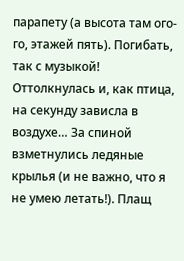парапету (а высота там ого-го, этажей пять). Погибать, так с музыкой!
Оттолкнулась и, как птица, на секунду зависла в воздухе… За спиной взметнулись ледяные крылья (и не важно, что я не умею летать!). Плащ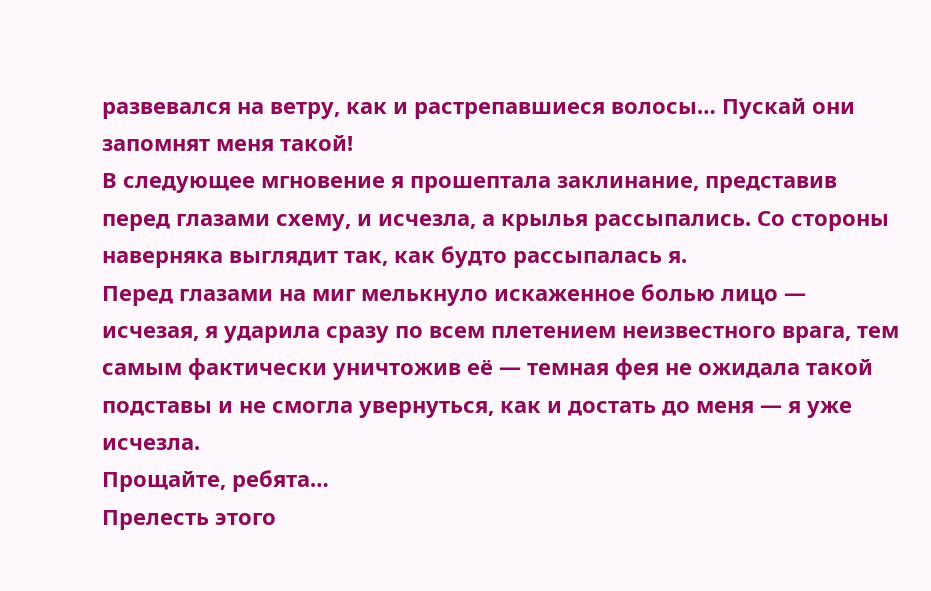развевался на ветру, как и растрепавшиеся волосы… Пускай они запомнят меня такой!
В следующее мгновение я прошептала заклинание, представив перед глазами схему, и исчезла, а крылья рассыпались. Со стороны наверняка выглядит так, как будто рассыпалась я.
Перед глазами на миг мелькнуло искаженное болью лицо — исчезая, я ударила сразу по всем плетением неизвестного врага, тем самым фактически уничтожив её — темная фея не ожидала такой подставы и не смогла увернуться, как и достать до меня — я уже исчезла.
Прощайте, ребята…
Прелесть этого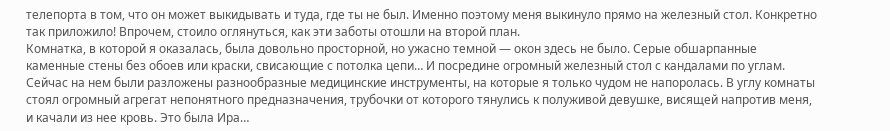телепорта в том, что он может выкидывать и туда, где ты не был. Именно поэтому меня выкинуло прямо на железный стол. Конкретно так приложило! Впрочем, стоило оглянуться, как эти заботы отошли на второй план.
Комнатка, в которой я оказалась, была довольно просторной, но ужасно темной — окон здесь не было. Серые обшарпанные каменные стены без обоев или краски, свисающие с потолка цепи… И посредине огромный железный стол с кандалами по углам. Сейчас на нем были разложены разнообразные медицинские инструменты, на которые я только чудом не напоролась. В углу комнаты стоял огромный агрегат непонятного предназначения, трубочки от которого тянулись к полуживой девушке, висящей напротив меня, и качали из нее кровь. Это была Ира…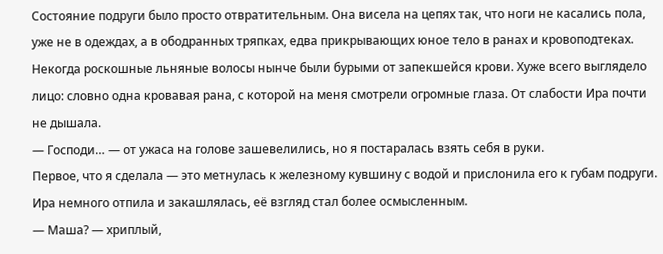Состояние подруги было просто отвратительным. Она висела на цепях так, что ноги не касались пола, уже не в одеждах, а в ободранных тряпках, едва прикрывающих юное тело в ранах и кровоподтеках. Некогда роскошные льняные волосы нынче были бурыми от запекшейся крови. Хуже всего выглядело лицо: словно одна кровавая рана, с которой на меня смотрели огромные глаза. От слабости Ира почти не дышала.
— Господи… — от ужаса на голове зашевелились, но я постаралась взять себя в руки.
Первое, что я сделала — это метнулась к железному кувшину с водой и прислонила его к губам подруги. Ира немного отпила и закашлялась, её взгляд стал более осмысленным.
— Маша? — хриплый,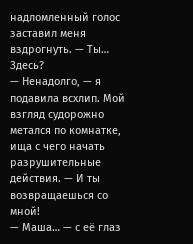надломленный голос заставил меня вздрогнуть. — Ты… Здесь?
— Ненадолго, — я подавила всхлип. Мой взгляд судорожно метался по комнатке, ища с чего начать разрушительные действия. — И ты возвращаешься со мной!
— Маша… — с её глаз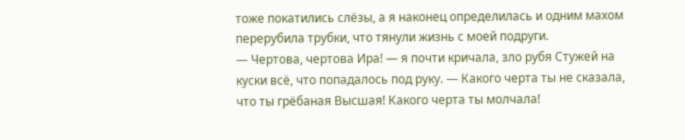тоже покатились слёзы, а я наконец определилась и одним махом перерубила трубки, что тянули жизнь с моей подруги.
— Чертова, чертова Ира! — я почти кричала, зло рубя Стужей на куски всё, что попадалось под руку. — Какого черта ты не сказала, что ты грёбаная Высшая! Какого черта ты молчала!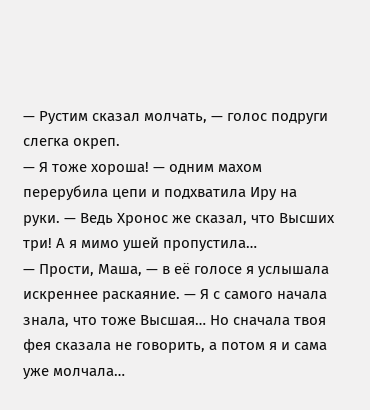— Рустим сказал молчать, — голос подруги слегка окреп.
— Я тоже хороша! — одним махом перерубила цепи и подхватила Иру на руки. — Ведь Хронос же сказал, что Высших три! А я мимо ушей пропустила…
— Прости, Маша, — в её голосе я услышала искреннее раскаяние. — Я с самого начала знала, что тоже Высшая… Но сначала твоя фея сказала не говорить, а потом я и сама уже молчала…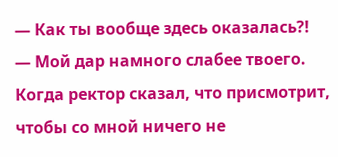— Как ты вообще здесь оказалась?!
— Мой дар намного слабее твоего. Когда ректор сказал, что присмотрит, чтобы со мной ничего не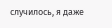случилось, я даже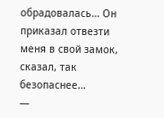обрадовалась… Он приказал отвезти меня в свой замок, сказал, так безопаснее…
—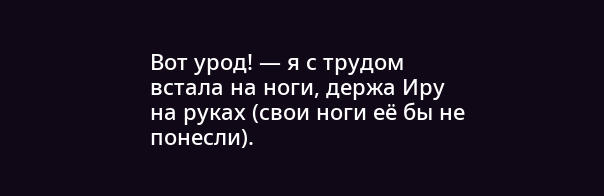Вот урод! — я с трудом встала на ноги, держа Иру на руках (свои ноги её бы не понесли).